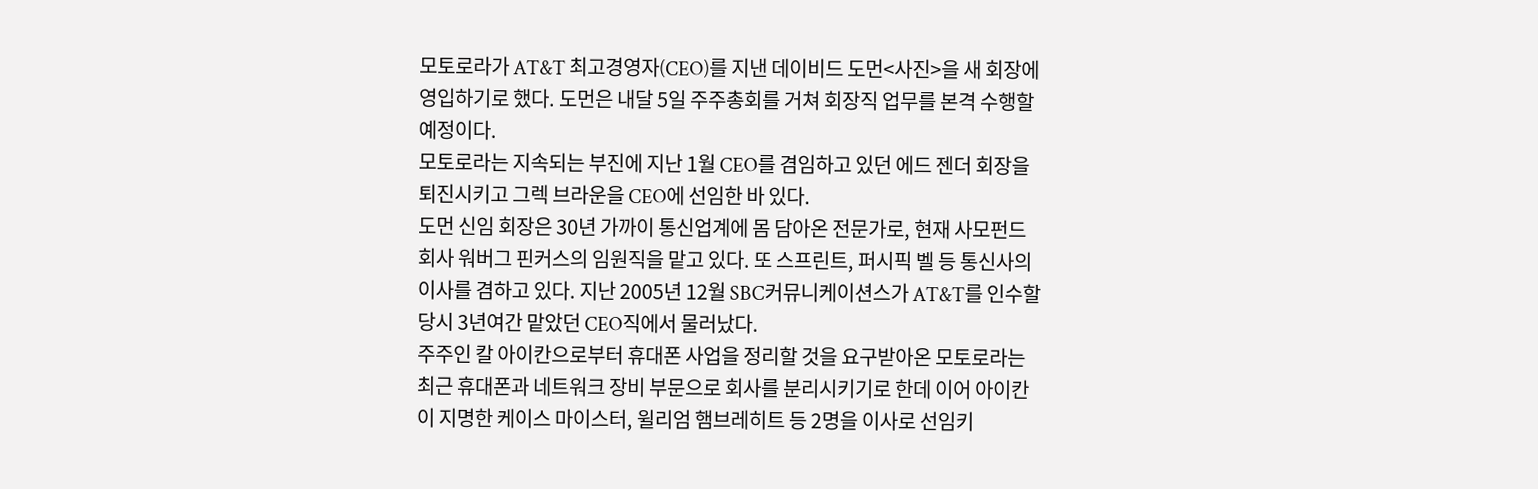모토로라가 AT&T 최고경영자(CEO)를 지낸 데이비드 도먼<사진>을 새 회장에 영입하기로 했다. 도먼은 내달 5일 주주총회를 거쳐 회장직 업무를 본격 수행할 예정이다.
모토로라는 지속되는 부진에 지난 1월 CEO를 겸임하고 있던 에드 젠더 회장을 퇴진시키고 그렉 브라운을 CEO에 선임한 바 있다.
도먼 신임 회장은 30년 가까이 통신업계에 몸 담아온 전문가로, 현재 사모펀드 회사 워버그 핀커스의 임원직을 맡고 있다. 또 스프린트, 퍼시픽 벨 등 통신사의 이사를 겸하고 있다. 지난 2005년 12월 SBC커뮤니케이션스가 AT&T를 인수할 당시 3년여간 맡았던 CEO직에서 물러났다.
주주인 칼 아이칸으로부터 휴대폰 사업을 정리할 것을 요구받아온 모토로라는 최근 휴대폰과 네트워크 장비 부문으로 회사를 분리시키기로 한데 이어 아이칸이 지명한 케이스 마이스터, 윌리엄 햄브레히트 등 2명을 이사로 선임키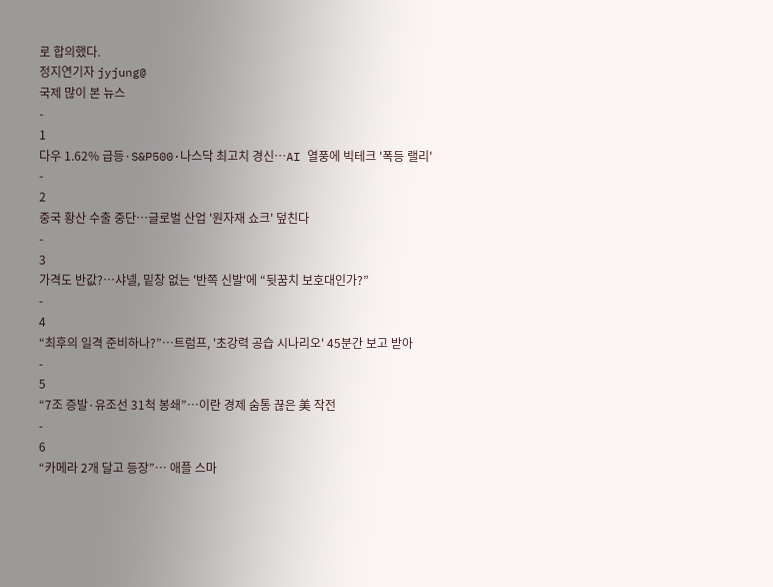로 합의했다.
정지연기자 jyjung@
국제 많이 본 뉴스
-
1
다우 1.62% 급등·S&P500·나스닥 최고치 경신…AI 열풍에 빅테크 '폭등 랠리'
-
2
중국 황산 수출 중단…글로벌 산업 '원자재 쇼크' 덮친다
-
3
가격도 반값?…샤넬, 밑창 없는 '반쪽 신발'에 “뒷꿈치 보호대인가?”
-
4
“최후의 일격 준비하나?”…트럼프, '초강력 공습 시나리오' 45분간 보고 받아
-
5
“7조 증발·유조선 31척 봉쇄”…이란 경제 숨통 끊은 美 작전
-
6
“카메라 2개 달고 등장”… 애플 스마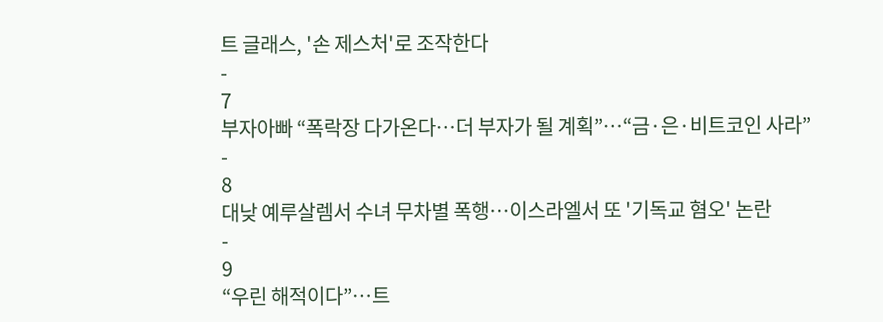트 글래스, '손 제스처'로 조작한다
-
7
부자아빠 “폭락장 다가온다…더 부자가 될 계획”…“금·은·비트코인 사라”
-
8
대낮 예루살렘서 수녀 무차별 폭행…이스라엘서 또 '기독교 혐오' 논란
-
9
“우린 해적이다”…트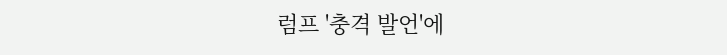럼프 '충격 발언'에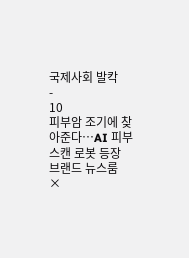국제사회 발칵
-
10
피부암 조기에 찾아준다…AI 피부 스캔 로봇 등장
브랜드 뉴스룸
×